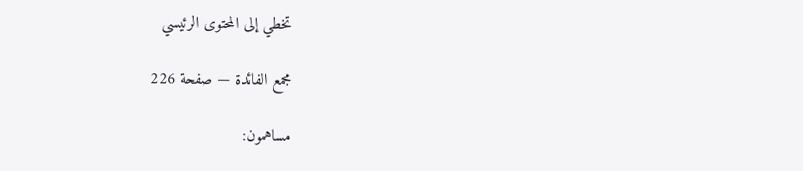تخطي إلى المحتوى الرئيسي

مجمع الفائدة — صفحة 226

مساهمون: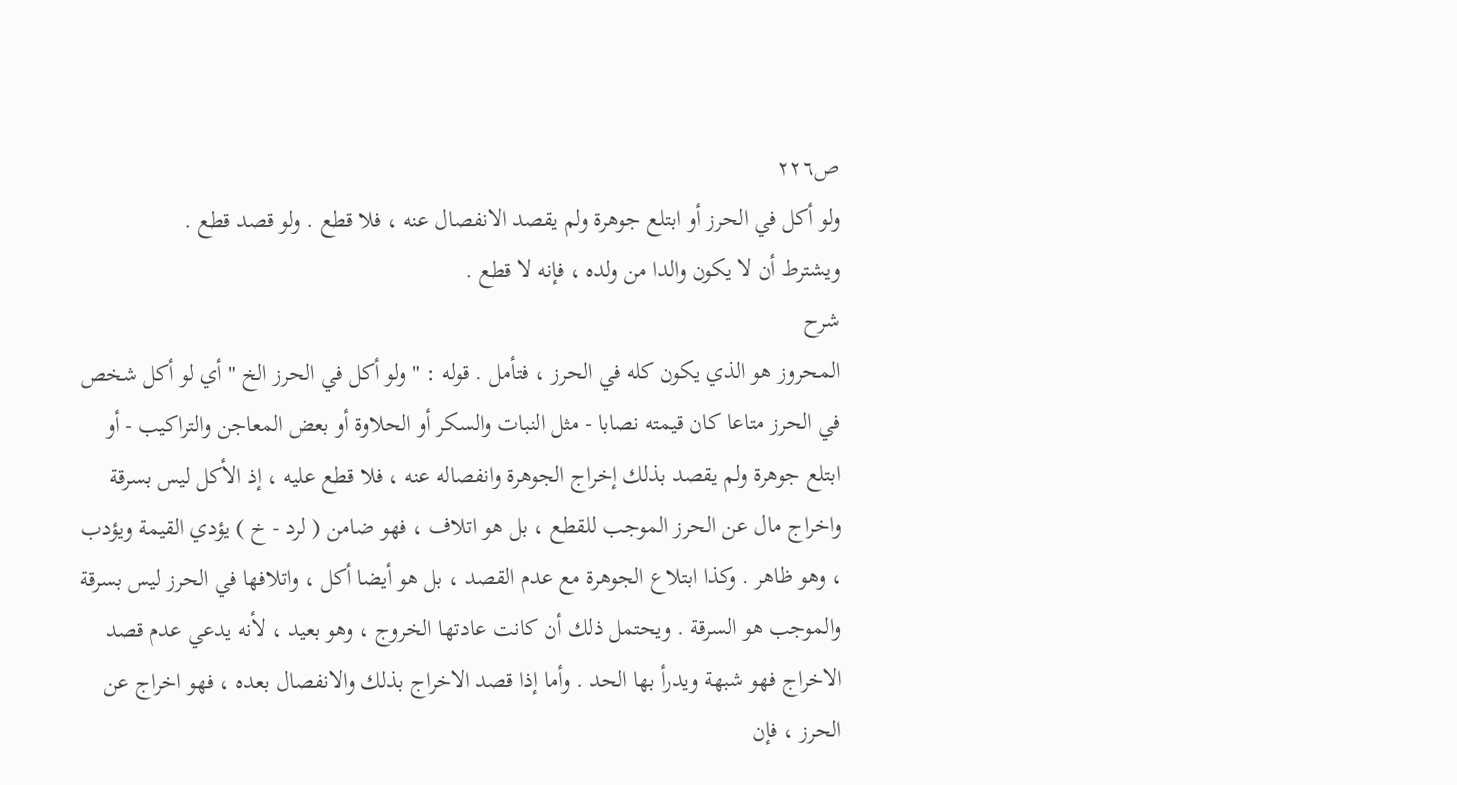ص٢٢٦
ولو أكل في الحرز أو ابتلع جوهرة ولم يقصد الانفصال عنه ، فلا قطع . ولو قصد قطع .
ويشترط أن لا يكون والدا من ولده ، فإنه لا قطع .
شرح
المحروز هو الذي يكون كله في الحرز ، فتأمل . قوله : " ولو أكل في الحرز الخ " أي لو أكل شخص في الحرز متاعا كان قيمته نصابا - مثل النبات والسكر أو الحلاوة أو بعض المعاجن والتراكيب - أو ابتلع جوهرة ولم يقصد بذلك إخراج الجوهرة وانفصاله عنه ، فلا قطع عليه ، إذ الأكل ليس بسرقة واخراج مال عن الحرز الموجب للقطع ، بل هو اتلاف ، فهو ضامن ( لرد - خ ) يؤدي القيمة ويؤدب ، وهو ظاهر . وكذا ابتلاع الجوهرة مع عدم القصد ، بل هو أيضا أكل ، واتلافها في الحرز ليس بسرقة والموجب هو السرقة . ويحتمل ذلك أن كانت عادتها الخروج ، وهو بعيد ، لأنه يدعي عدم قصد الاخراج فهو شبهة ويدرأ بها الحد . وأما إذا قصد الاخراج بذلك والانفصال بعده ، فهو اخراج عن الحرز ، فإن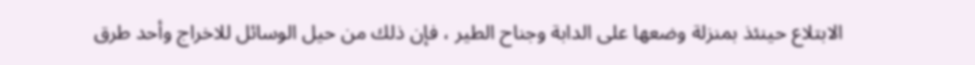الابتلاع حينئذ بمنزلة وضعها على الدابة وجناح الطير ، فإن ذلك من حيل الوسائل للاخراج وأحد طرق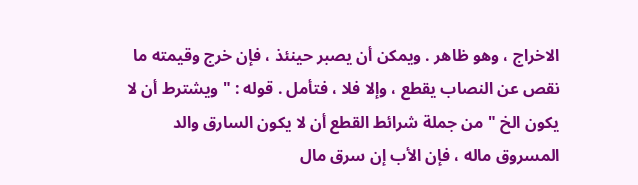الاخراج ، وهو ظاهر . ويمكن أن يصبر حينئذ ، فإن خرج وقيمته ما نقص عن النصاب يقطع ، وإلا فلا ، فتأمل . قوله : " ويشترط أن لا يكون الخ " من جملة شرائط القطع أن لا يكون السارق والد المسروق ماله ، فإن الأب إن سرق مال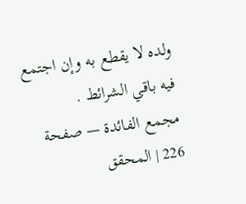ولده لا يقطع به وإن اجتمع فيه باقي الشرائط .
مجمع الفائدة — صفحة 226 | المحقق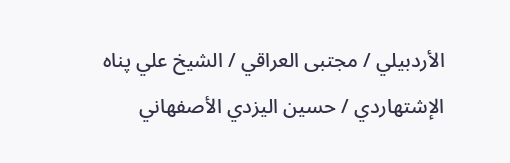الأردبيلي / مجتبى العراقي / الشيخ علي پناه الإشتهاردي / حسين اليزدي الأصفهاني